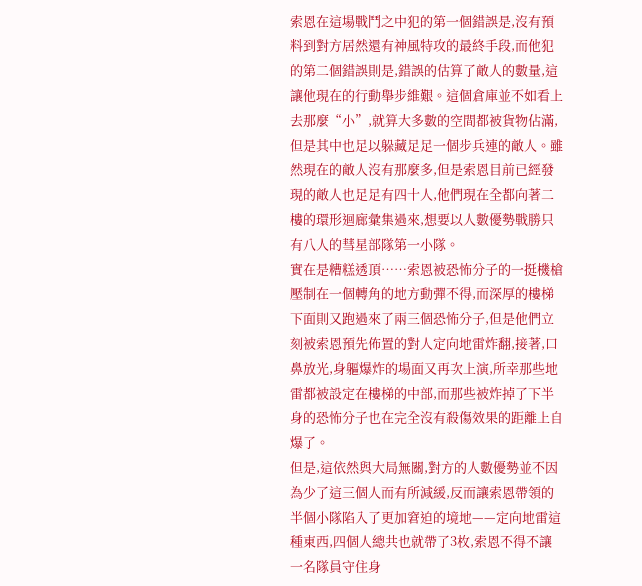索恩在這場戰鬥之中犯的第一個錯誤是,沒有預料到對方居然還有神風特攻的最終手段,而他犯的第二個錯誤則是,錯誤的估算了敵人的數量,這讓他現在的行動舉步維艱。這個倉庫並不如看上去那麼“小”,就算大多數的空間都被貨物佔滿,但是其中也足以躲藏足足一個步兵連的敵人。雖然現在的敵人沒有那麼多,但是索恩目前已經發現的敵人也足足有四十人,他們現在全都向著二樓的環形迴廊彙集過來,想要以人數優勢戰勝只有八人的彗星部隊第一小隊。
實在是糟糕透頂……索恩被恐怖分子的一挺機槍壓制在一個轉角的地方動彈不得,而深厚的樓梯下面則又跑過來了兩三個恐怖分子,但是他們立刻被索恩預先佈置的對人定向地雷炸翻,接著,口鼻放光,身軀爆炸的場面又再次上演,所幸那些地雷都被設定在樓梯的中部,而那些被炸掉了下半身的恐怖分子也在完全沒有殺傷效果的距離上自爆了。
但是,這依然與大局無關,對方的人數優勢並不因為少了這三個人而有所減緩,反而讓索恩帶領的半個小隊陷入了更加窘迫的境地——定向地雷這種東西,四個人總共也就帶了3枚,索恩不得不讓一名隊員守住身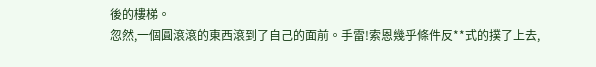後的樓梯。
忽然,一個圓滾滾的東西滾到了自己的面前。手雷!索恩幾乎條件反**式的撲了上去,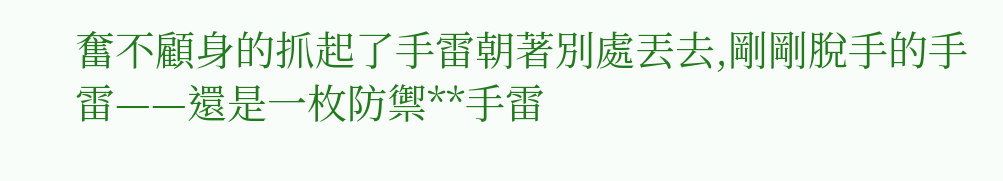奮不顧身的抓起了手雷朝著別處丟去,剛剛脫手的手雷——還是一枚防禦**手雷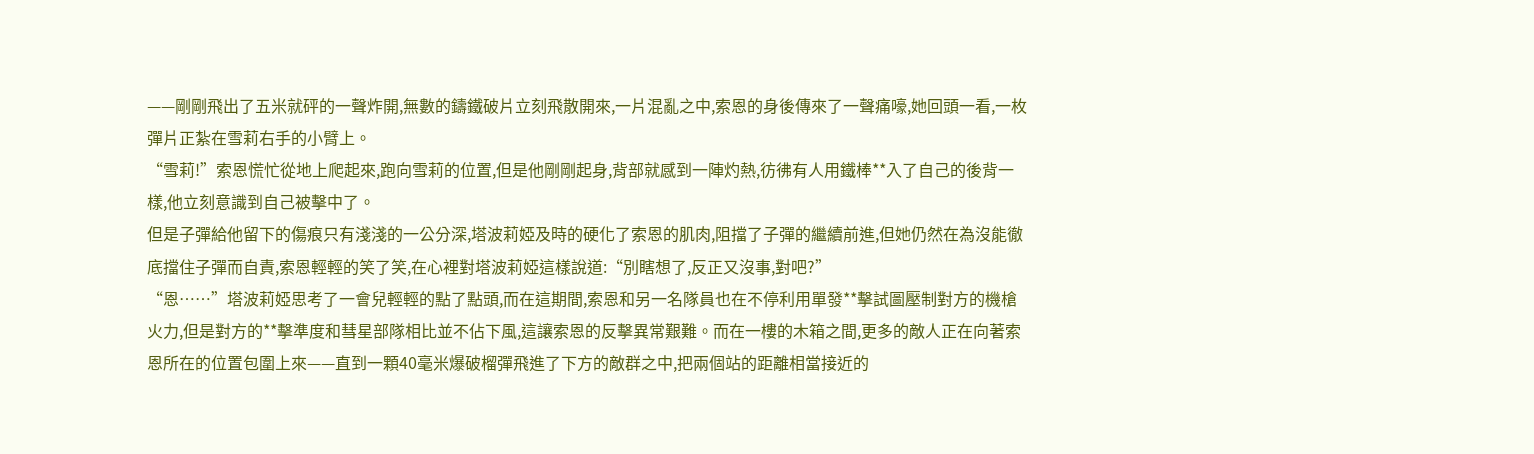——剛剛飛出了五米就砰的一聲炸開,無數的鑄鐵破片立刻飛散開來,一片混亂之中,索恩的身後傳來了一聲痛嚎,她回頭一看,一枚彈片正紮在雪莉右手的小臂上。
“雪莉!”索恩慌忙從地上爬起來,跑向雪莉的位置,但是他剛剛起身,背部就感到一陣灼熱,彷彿有人用鐵棒**入了自己的後背一樣,他立刻意識到自己被擊中了。
但是子彈給他留下的傷痕只有淺淺的一公分深,塔波莉婭及時的硬化了索恩的肌肉,阻擋了子彈的繼續前進,但她仍然在為沒能徹底擋住子彈而自責,索恩輕輕的笑了笑,在心裡對塔波莉婭這樣說道:“別瞎想了,反正又沒事,對吧?”
“恩……”塔波莉婭思考了一會兒輕輕的點了點頭,而在這期間,索恩和另一名隊員也在不停利用單發**擊試圖壓制對方的機槍火力,但是對方的**擊準度和彗星部隊相比並不佔下風,這讓索恩的反擊異常艱難。而在一樓的木箱之間,更多的敵人正在向著索恩所在的位置包圍上來——直到一顆40毫米爆破榴彈飛進了下方的敵群之中,把兩個站的距離相當接近的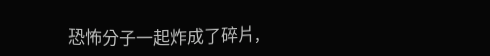恐怖分子一起炸成了碎片,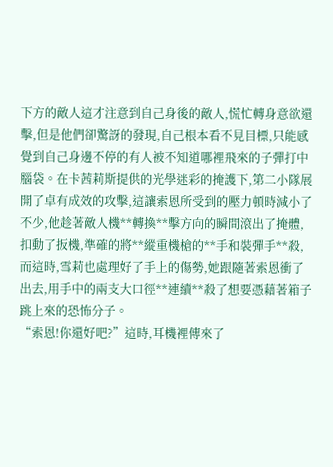下方的敵人這才注意到自己身後的敵人,慌忙轉身意欲還擊,但是他們卻驚訝的發現,自己根本看不見目標,只能感覺到自己身邊不停的有人被不知道哪裡飛來的子彈打中腦袋。在卡茜莉斯提供的光學迷彩的掩護下,第二小隊展開了卓有成效的攻擊,這讓索恩所受到的壓力頓時減小了不少,他趁著敵人機**轉換**擊方向的瞬間滾出了掩體,扣動了扳機,準確的將**縱重機槍的**手和裝彈手**殺,而這時,雪莉也處理好了手上的傷勢,她跟隨著索恩衝了出去,用手中的兩支大口徑**連續**殺了想要憑藉著箱子跳上來的恐怖分子。
“索恩!你還好吧?”這時,耳機裡傳來了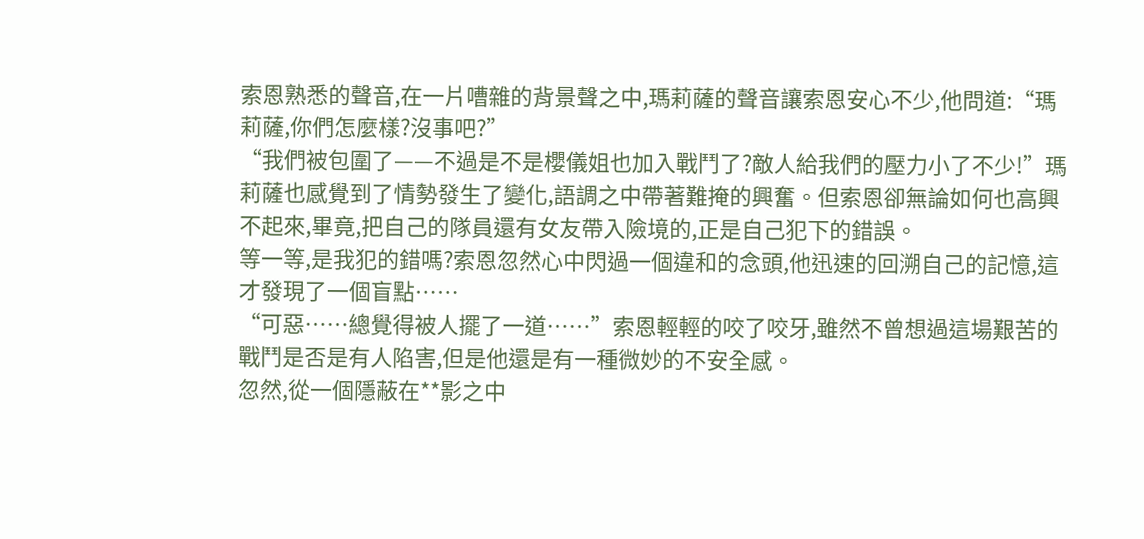索恩熟悉的聲音,在一片嘈雜的背景聲之中,瑪莉薩的聲音讓索恩安心不少,他問道:“瑪莉薩,你們怎麼樣?沒事吧?”
“我們被包圍了——不過是不是櫻儀姐也加入戰鬥了?敵人給我們的壓力小了不少!”瑪莉薩也感覺到了情勢發生了變化,語調之中帶著難掩的興奮。但索恩卻無論如何也高興不起來,畢竟,把自己的隊員還有女友帶入險境的,正是自己犯下的錯誤。
等一等,是我犯的錯嗎?索恩忽然心中閃過一個違和的念頭,他迅速的回溯自己的記憶,這才發現了一個盲點……
“可惡……總覺得被人擺了一道……”索恩輕輕的咬了咬牙,雖然不曾想過這場艱苦的戰鬥是否是有人陷害,但是他還是有一種微妙的不安全感。
忽然,從一個隱蔽在**影之中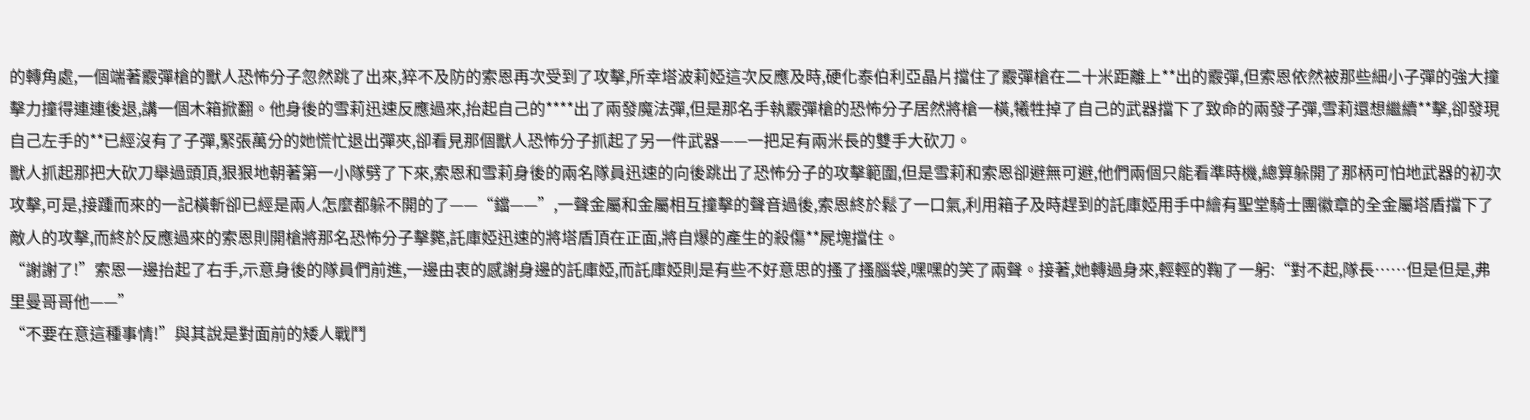的轉角處,一個端著霰彈槍的獸人恐怖分子忽然跳了出來,猝不及防的索恩再次受到了攻擊,所幸塔波莉婭這次反應及時,硬化泰伯利亞晶片擋住了霰彈槍在二十米距離上**出的霰彈,但索恩依然被那些細小子彈的強大撞擊力撞得連連後退,講一個木箱掀翻。他身後的雪莉迅速反應過來,抬起自己的****出了兩發魔法彈,但是那名手執霰彈槍的恐怖分子居然將槍一橫,犧牲掉了自己的武器擋下了致命的兩發子彈,雪莉還想繼續**擊,卻發現自己左手的**已經沒有了子彈,緊張萬分的她慌忙退出彈夾,卻看見那個獸人恐怖分子抓起了另一件武器——一把足有兩米長的雙手大砍刀。
獸人抓起那把大砍刀舉過頭頂,狠狠地朝著第一小隊劈了下來,索恩和雪莉身後的兩名隊員迅速的向後跳出了恐怖分子的攻擊範圍,但是雪莉和索恩卻避無可避,他們兩個只能看準時機,總算躲開了那柄可怕地武器的初次攻擊,可是,接踵而來的一記橫斬卻已經是兩人怎麼都躲不開的了——“鐺——”,一聲金屬和金屬相互撞擊的聲音過後,索恩終於鬆了一口氣,利用箱子及時趕到的託庫婭用手中繪有聖堂騎士團徽章的全金屬塔盾擋下了敵人的攻擊,而終於反應過來的索恩則開槍將那名恐怖分子擊斃,託庫婭迅速的將塔盾頂在正面,將自爆的產生的殺傷**屍塊擋住。
“謝謝了!”索恩一邊抬起了右手,示意身後的隊員們前進,一邊由衷的感謝身邊的託庫婭,而託庫婭則是有些不好意思的搔了搔腦袋,嘿嘿的笑了兩聲。接著,她轉過身來,輕輕的鞠了一躬:“對不起,隊長……但是但是,弗里曼哥哥他——”
“不要在意這種事情!”與其說是對面前的矮人戰鬥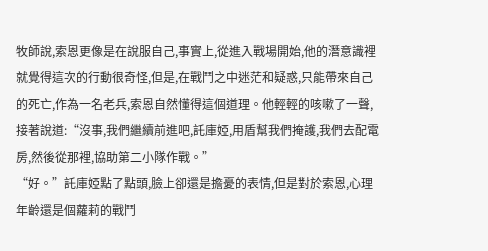牧師說,索恩更像是在說服自己,事實上,從進入戰場開始,他的潛意識裡就覺得這次的行動很奇怪,但是,在戰鬥之中迷茫和疑惑,只能帶來自己的死亡,作為一名老兵,索恩自然懂得這個道理。他輕輕的咳嗽了一聲,接著說道:“沒事,我們繼續前進吧,託庫婭,用盾幫我們掩護,我們去配電房,然後從那裡,協助第二小隊作戰。”
“好。”託庫婭點了點頭,臉上卻還是擔憂的表情,但是對於索恩,心理年齡還是個蘿莉的戰鬥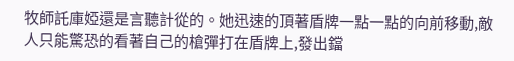牧師託庫婭還是言聽計從的。她迅速的頂著盾牌一點一點的向前移動,敵人只能驚恐的看著自己的槍彈打在盾牌上,發出鐺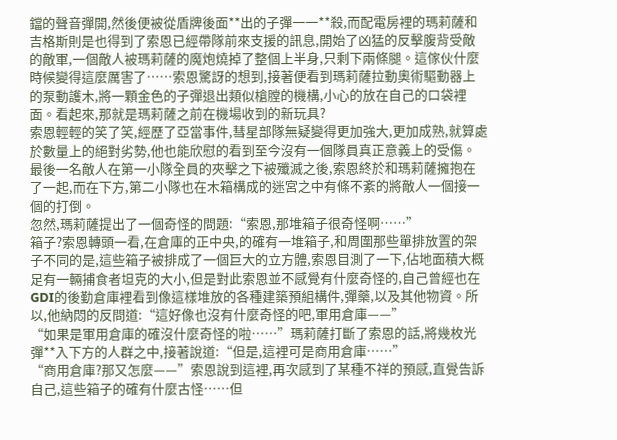鐺的聲音彈開,然後便被從盾牌後面**出的子彈一一**殺,而配電房裡的瑪莉薩和吉格斯則是也得到了索恩已經帶隊前來支援的訊息,開始了凶猛的反擊腹背受敵的敵軍,一個敵人被瑪莉薩的魔炮燒掉了整個上半身,只剩下兩條腿。這傢伙什麼時候變得這麼厲害了……索恩驚訝的想到,接著便看到瑪莉薩拉動奧術驅動器上的泵動護木,將一顆金色的子彈退出類似槍膛的機構,小心的放在自己的口袋裡面。看起來,那就是瑪莉薩之前在機場收到的新玩具?
索恩輕輕的笑了笑,經歷了亞當事件,彗星部隊無疑變得更加強大,更加成熟,就算處於數量上的絕對劣勢,他也能欣慰的看到至今沒有一個隊員真正意義上的受傷。最後一名敵人在第一小隊全員的夾擊之下被殲滅之後,索恩終於和瑪莉薩擁抱在了一起,而在下方,第二小隊也在木箱構成的迷宮之中有條不紊的將敵人一個接一個的打倒。
忽然,瑪莉薩提出了一個奇怪的問題:“索恩,那堆箱子很奇怪啊……”
箱子?索恩轉頭一看,在倉庫的正中央,的確有一堆箱子,和周圍那些單排放置的架子不同的是,這些箱子被排成了一個巨大的立方體,索恩目測了一下,佔地面積大概足有一輛捕食者坦克的大小,但是對此索恩並不感覺有什麼奇怪的,自己曾經也在GDI的後勤倉庫裡看到像這樣堆放的各種建築預組構件,彈藥,以及其他物資。所以,他納悶的反問道:“這好像也沒有什麼奇怪的吧,軍用倉庫——”
“如果是軍用倉庫的確沒什麼奇怪的啦……”瑪莉薩打斷了索恩的話,將幾枚光彈**入下方的人群之中,接著說道:“但是,這裡可是商用倉庫……”
“商用倉庫?那又怎麼——”索恩說到這裡,再次感到了某種不祥的預感,直覺告訴自己,這些箱子的確有什麼古怪……但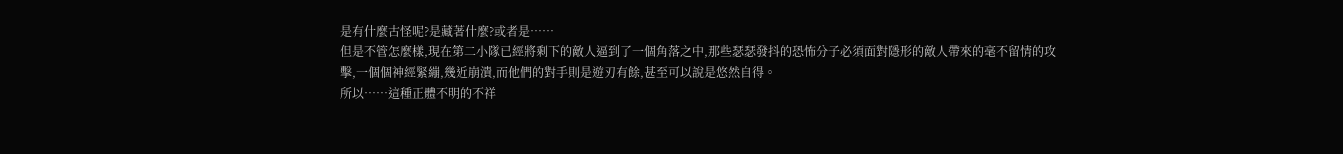是有什麼古怪呢?是藏著什麼?或者是……
但是不管怎麼樣,現在第二小隊已經將剩下的敵人逼到了一個角落之中,那些瑟瑟發抖的恐怖分子必須面對隱形的敵人帶來的毫不留情的攻擊,一個個神經緊繃,幾近崩潰,而他們的對手則是遊刃有餘,甚至可以說是悠然自得。
所以……這種正體不明的不祥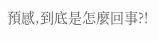預感,到底是怎麼回事?!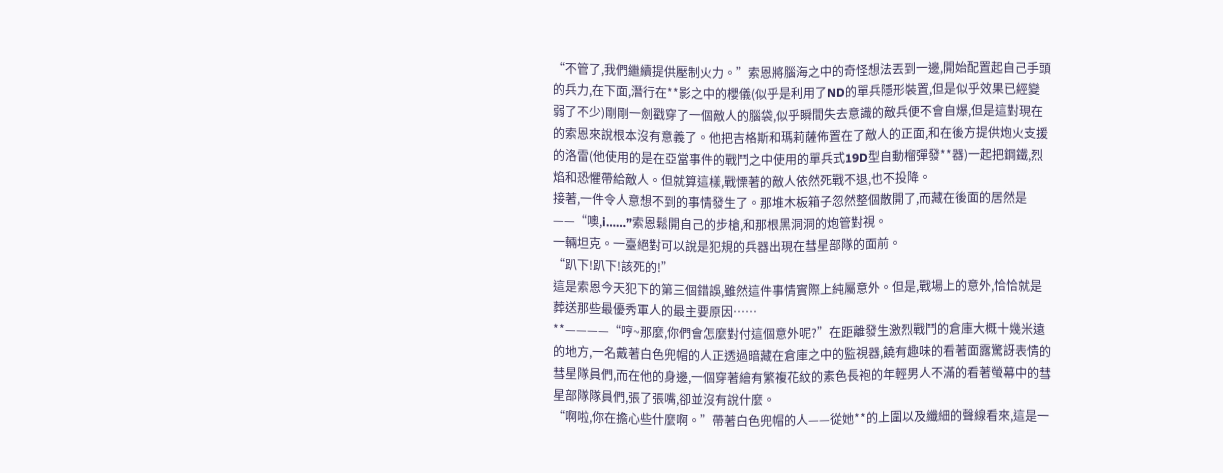“不管了,我們繼續提供壓制火力。”索恩將腦海之中的奇怪想法丟到一邊,開始配置起自己手頭的兵力,在下面,潛行在**影之中的櫻儀(似乎是利用了ND的單兵隱形裝置,但是似乎效果已經變弱了不少)剛剛一劍戳穿了一個敵人的腦袋,似乎瞬間失去意識的敵兵便不會自爆,但是這對現在的索恩來說根本沒有意義了。他把吉格斯和瑪莉薩佈置在了敵人的正面,和在後方提供炮火支援的洛雷(他使用的是在亞當事件的戰鬥之中使用的單兵式19D型自動榴彈發**器)一起把鋼鐵,烈焰和恐懼帶給敵人。但就算這樣,戰慄著的敵人依然死戰不退,也不投降。
接著,一件令人意想不到的事情發生了。那堆木板箱子忽然整個散開了,而藏在後面的居然是——“噢,i……”索恩鬆開自己的步槍,和那根黑洞洞的炮管對視。
一輛坦克。一臺絕對可以說是犯規的兵器出現在彗星部隊的面前。
“趴下!趴下!該死的!”
這是索恩今天犯下的第三個錯誤,雖然這件事情實際上純屬意外。但是,戰場上的意外,恰恰就是葬送那些最優秀軍人的最主要原因……
**————“哼~那麼,你們會怎麼對付這個意外呢?”在距離發生激烈戰鬥的倉庫大概十幾米遠的地方,一名戴著白色兜帽的人正透過暗藏在倉庫之中的監視器,饒有趣味的看著面露驚訝表情的彗星隊員們,而在他的身邊,一個穿著繪有繁複花紋的素色長袍的年輕男人不滿的看著螢幕中的彗星部隊隊員們,張了張嘴,卻並沒有說什麼。
“啊啦,你在擔心些什麼啊。”帶著白色兜帽的人——從她**的上圍以及纖細的聲線看來,這是一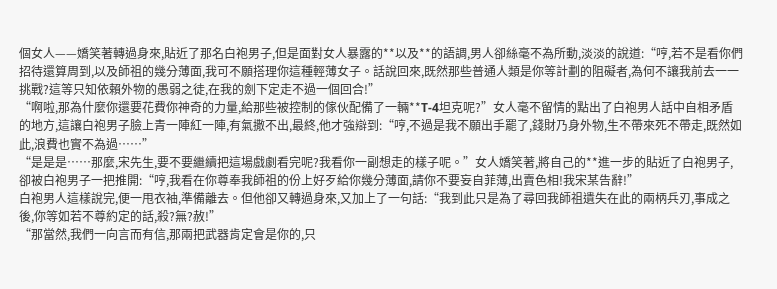個女人——嬌笑著轉過身來,貼近了那名白袍男子,但是面對女人暴露的**以及**的語調,男人卻絲毫不為所動,淡淡的說道:“哼,若不是看你們招待還算周到,以及師祖的幾分薄面,我可不願搭理你這種輕薄女子。話說回來,既然那些普通人類是你等計劃的阻礙者,為何不讓我前去一一挑戰?這等只知依賴外物的愚弱之徒,在我的劍下定走不過一個回合!”
“啊啦,那為什麼你還要花費你神奇的力量,給那些被控制的傢伙配備了一輛**T-4坦克呢?”女人毫不留情的點出了白袍男人話中自相矛盾的地方,這讓白袍男子臉上青一陣紅一陣,有氣撒不出,最終,他才強辯到:“哼,不過是我不願出手罷了,錢財乃身外物,生不帶來死不帶走,既然如此,浪費也實不為過……”
“是是是……那麼,宋先生,要不要繼續把這場戲劇看完呢?我看你一副想走的樣子呢。”女人嬌笑著,將自己的**進一步的貼近了白袍男子,卻被白袍男子一把推開:“哼,我看在你尊奉我師祖的份上好歹給你幾分薄面,請你不要妄自菲薄,出賣色相!我宋某告辭!”
白袍男人這樣說完,便一甩衣袖,準備離去。但他卻又轉過身來,又加上了一句話:“我到此只是為了尋回我師祖遺失在此的兩柄兵刃,事成之後,你等如若不尊約定的話,殺?無?赦!”
“那當然,我們一向言而有信,那兩把武器肯定會是你的,只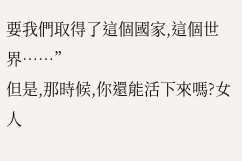要我們取得了這個國家,這個世界……”
但是,那時候,你還能活下來嗎?女人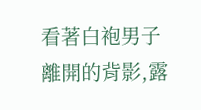看著白袍男子離開的背影,露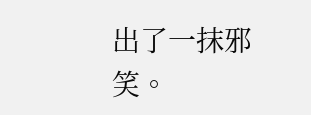出了一抹邪笑。